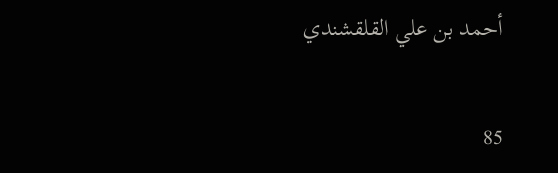أحمد بن علي القلقشندي

85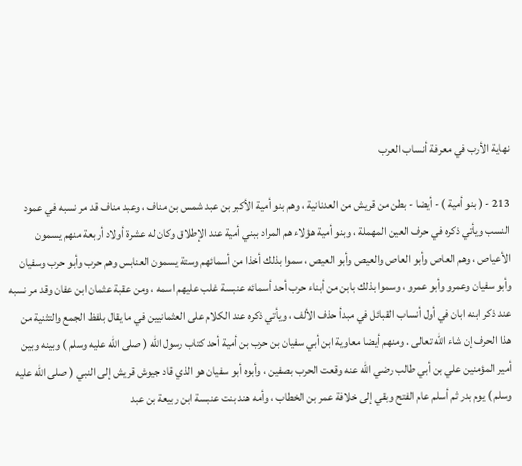نهاية الأرب في معرفة أنساب العرب

213 - ( بنو أمية ) - أيضا - بطن من قريش من العدنانية ، وهم بنو أمية الأكبر بن عبد شمس بن مناف ، وعبد مناف قد مر نسبه في عمود النسب ويأتي ذكره في حرف العين المهملة ، وبنو أمية هؤلاء هم المراد ببني أمية عند الإطلاق وكان له عشرة أولاد أربعة منهم يسمون الأعياص ، وهم العاص وأبو العاص والعيص وأبو العيص ، سموا بذلك أخذا من أسمائهم وستة يسمون العنابس وهم حرب وأبو حرب وسفيان وأبو سفيان وعمرو وأبو عمرو ، وسموا بذلك بابن من أبناء حرب أحد أسمائه عنبسة غلب عليهم اسمه ، ومن عقبة عثمان ابن عفان وقد مر نسبه عند ذكر ابنه ابان في أول أنساب القبائل في مبدأ حذف الألف ، ويأتي ذكره عند الكلام على العثمانيين في ما يقال بلفظ الجمع والتثنية من هذا الحرف إن شاء اللّه تعالى . ومنهم أيضا معاوية ابن أبي سفيان بن حرب بن أمية أحد كتاب رسول اللّه ( صلى اللّه عليه وسلم ) وبينه وبين أمير المؤمنين علي بن أبي طالب رضي اللّه عنه وقعت الحرب بصفين ، وأبوه أبو سفيان هو الذي قاد جيوش قريش إلى النبي ( صلى اللّه عليه وسلم ) يوم بدر ثم أسلم عام الفتح وبقي إلى خلافة عمر بن الخطاب ، وأمه هند بنت عنبسة ابن ربيعة بن عبد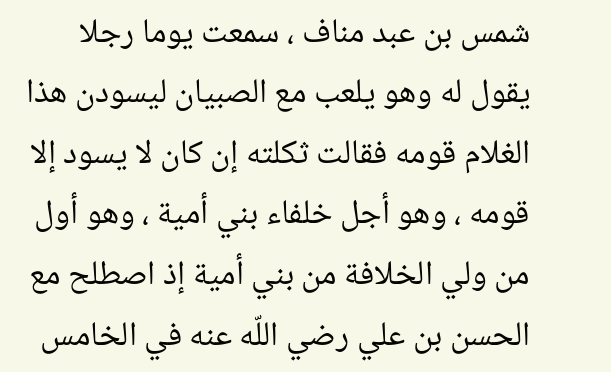شمس بن عبد مناف ، سمعت يوما رجلا يقول له وهو يلعب مع الصبيان ليسودن هذا الغلام قومه فقالت ثكلته إن كان لا يسود إلا قومه ، وهو أجل خلفاء بني أمية ، وهو أول من ولي الخلافة من بني أمية إذ اصطلح مع الحسن بن علي رضي اللّه عنه في الخامس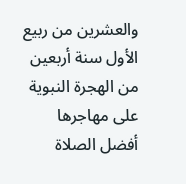والعشرين من ربيع الأول سنة أربعين من الهجرة النبوية على مهاجرها أفضل الصلاة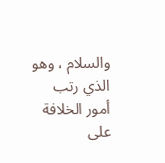والسلام ، وهو الذي رتب أمور الخلافة على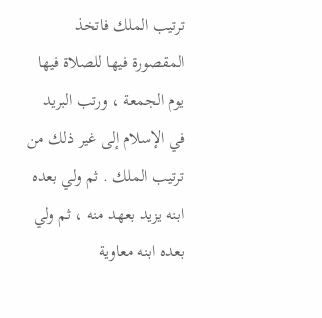ترتيب الملك فاتخذ المقصورة فيها للصلاة فيها يوم الجمعة ، ورتب البريد في الإسلام إلى غير ذلك من ترتيب الملك . ثم ولي بعده ابنه يزيد بعهد منه ، ثم ولي بعده ابنه معاوية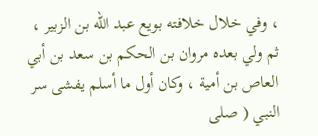، وفي خلال خلافته بويع عبد اللّه بن الزبير ، ثم ولي بعده مروان بن الحكم بن سعد بن أبي العاص بن أمية ، وكان أول ما أسلم يفشى سر النبي ( صلى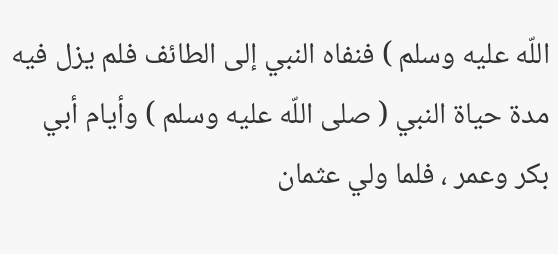اللّه عليه وسلم ) فنفاه النبي إلى الطائف فلم يزل فيه مدة حياة النبي ( صلى اللّه عليه وسلم ) وأيام أبي بكر وعمر ، فلما ولي عثمان